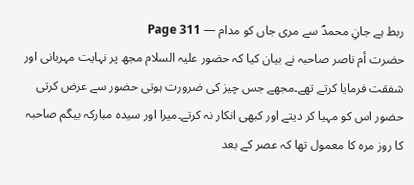ربط ہے جانِ محمدؐ سے مری جاں کو مدام — Page 311
حضرت أم ناصر صاحبہ نے بیان کیا کہ حضور علیہ السلام مجھ پر نہایت مہربانی اور شفقت فرمایا کرتے تھے۔مجھے جس چیز کی ضرورت ہوتی حضور سے عرض کرتی حضور اس کو مہیا کر دیتے اور کبھی انکار نہ کرتے۔میرا اور سیدہ مبارکہ بیگم صاحبہ کا روز مرہ کا معمول تھا کہ عصر کے بعد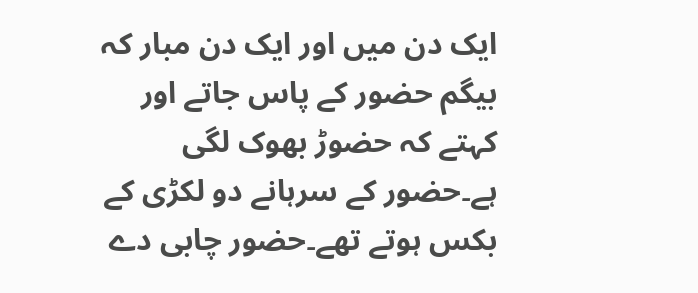ایک دن میں اور ایک دن مبار کہ بیگم حضور کے پاس جاتے اور کہتے کہ حضوڑ بھوک لگی ہے۔حضور کے سرہانے دو لکڑی کے بکس ہوتے تھے۔حضور چابی دے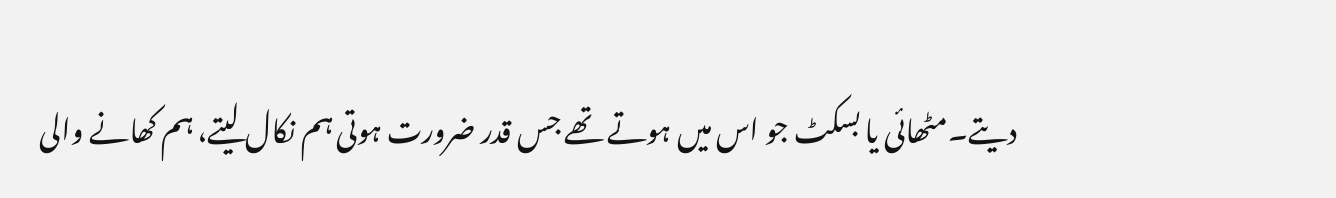دیتے۔مٹھائی یا بسکٹ جو اس میں ہوتے تھے جس قدر ضرورت ہوتی ہم نکال لیتے، ہم کھانے والی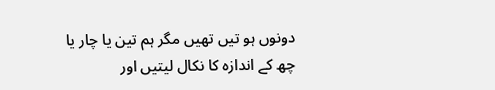دونوں ہو تیں تھیں مگر ہم تین یا چار یا چھ کے اندازہ کا نکال لیتیں اور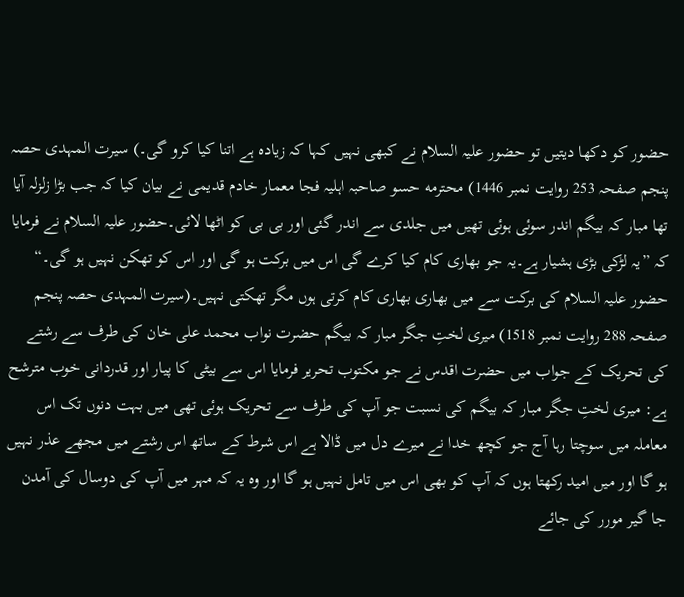حضور کو دکھا دیتیں تو حضور علیہ السلام نے کبھی نہیں کہا کہ زیادہ ہے اتنا کیا کرو گی۔) سیرت المہدی حصہ پنجم صفحہ 253 روایت نمبر 1446) محترمه حسو صاحبہ اہلیہ فجا معمار خادم قدیمی نے بیان کیا کہ جب بڑا زلزلہ آیا تھا مبار کہ بیگم اندر سوئی ہوئی تھیں میں جلدی سے اندر گئی اور بی بی کو اٹھا لائی۔حضور علیہ السلام نے فرمایا کہ ”یہ لڑکی بڑی ہشیار ہے۔یہ جو بھاری کام کیا کرے گی اس میں برکت ہو گی اور اس کو تھکن نہیں ہو گی۔“ حضور علیہ السلام کی برکت سے میں بھاری بھاری کام کرتی ہوں مگر تھکتی نہیں۔(سیرت المہدی حصہ پنجم صفحہ 288 روایت نمبر 1518) میری لختِ جگر مبار کہ بیگم حضرت نواب محمد علی خان کی طرف سے رشتے کی تحریک کے جواب میں حضرت اقدس نے جو مکتوب تحریر فرمایا اس سے بیٹی کا پیار اور قدردانی خوب مترشح ہے: میری لختِ جگر مبار کہ بیگم کی نسبت جو آپ کی طرف سے تحریک ہوئی تھی میں بہت دنوں تک اس معاملہ میں سوچتا رہا آج جو کچھ خدا نے میرے دل میں ڈالا ہے اس شرط کے ساتھ اس رشتے میں مجھے عذر نہیں ہو گا اور میں امید رکھتا ہوں کہ آپ کو بھی اس میں تامل نہیں ہو گا اور وہ یہ کہ مہر میں آپ کی دوسال کی آمدن جا گیر مورر کی جائے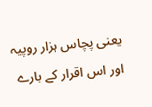یعنی پچاس ہزار روپیہ اور اس اقرار کے بارے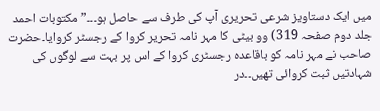میں ایک دستاویز شرعی تحریری آپ کی طرف سے حاصل ہو۔۔۔” مکتوبات احمد جلد دوم صفحہ 319) وو بیٹی کا مہر نامہ تحریر کروا کے رجسٹر کروایا۔حضرت صاحب نے مہر نامہ کو باقاعدہ رجسٹری کروا کے اس پر بہت سے لوگوں کی شہادتیں ثبت کروائی تھیں۔۔در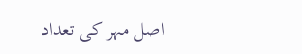اصل مہر کی تعداد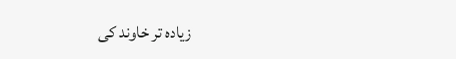زیادہ تر خاوند کی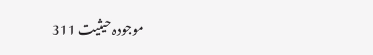موجودہ حیثیت 311